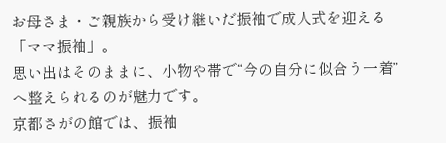お母さま・ご親族から受け継いだ振袖で成人式を迎える「ママ振袖」。
思い出はそのままに、小物や帯で“今の自分に似合う一着”へ整えられるのが魅力です。
京都さがの館では、振袖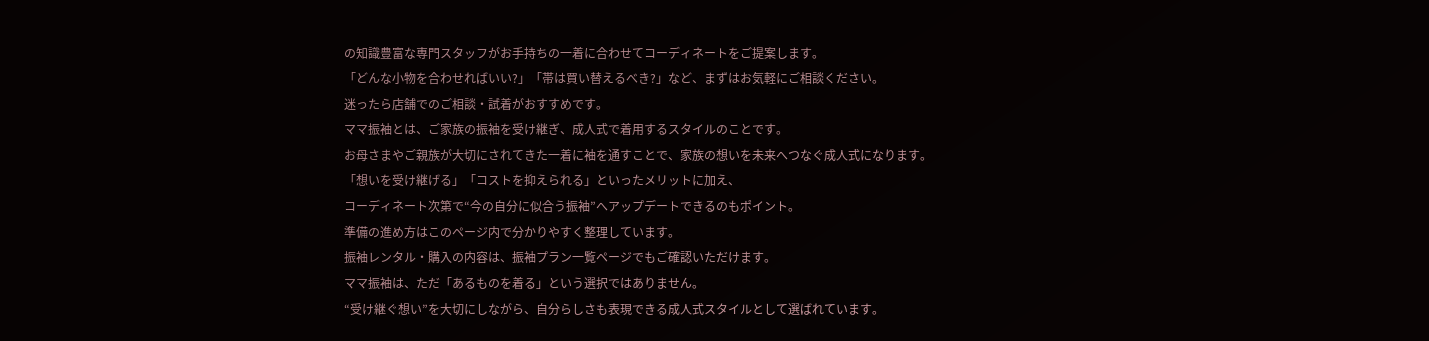の知識豊富な専門スタッフがお手持ちの一着に合わせてコーディネートをご提案します。
「どんな小物を合わせればいい?」「帯は買い替えるべき?」など、まずはお気軽にご相談ください。
迷ったら店舗でのご相談・試着がおすすめです。
ママ振袖とは、ご家族の振袖を受け継ぎ、成人式で着用するスタイルのことです。
お母さまやご親族が大切にされてきた一着に袖を通すことで、家族の想いを未来へつなぐ成人式になります。
「想いを受け継げる」「コストを抑えられる」といったメリットに加え、
コーディネート次第で“今の自分に似合う振袖”へアップデートできるのもポイント。
準備の進め方はこのページ内で分かりやすく整理しています。
振袖レンタル・購入の内容は、振袖プラン一覧ページでもご確認いただけます。
ママ振袖は、ただ「あるものを着る」という選択ではありません。
“受け継ぐ想い”を大切にしながら、自分らしさも表現できる成人式スタイルとして選ばれています。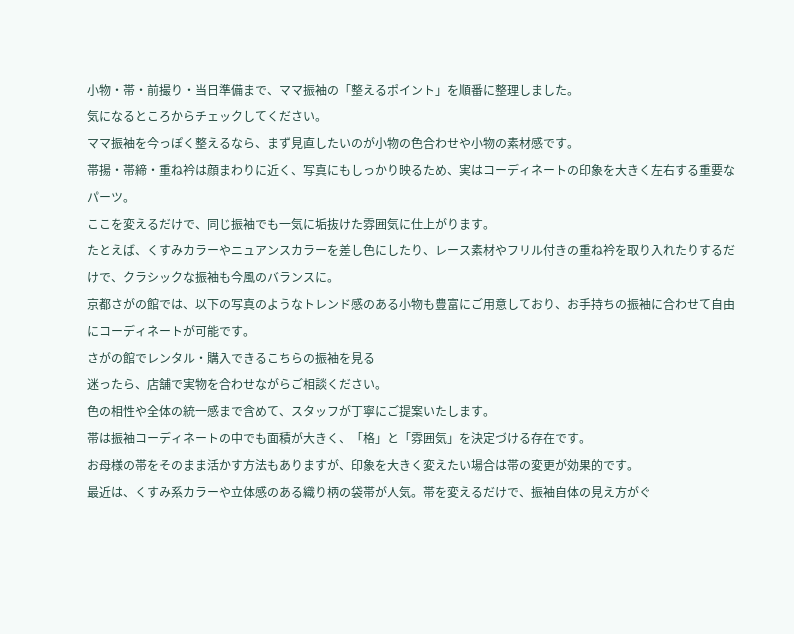小物・帯・前撮り・当日準備まで、ママ振袖の「整えるポイント」を順番に整理しました。
気になるところからチェックしてください。
ママ振袖を今っぽく整えるなら、まず見直したいのが小物の色合わせや小物の素材感です。
帯揚・帯締・重ね衿は顔まわりに近く、写真にもしっかり映るため、実はコーディネートの印象を大きく左右する重要なパーツ。
ここを変えるだけで、同じ振袖でも一気に垢抜けた雰囲気に仕上がります。
たとえば、くすみカラーやニュアンスカラーを差し色にしたり、レース素材やフリル付きの重ね衿を取り入れたりするだけで、クラシックな振袖も今風のバランスに。
京都さがの館では、以下の写真のようなトレンド感のある小物も豊富にご用意しており、お手持ちの振袖に合わせて自由にコーディネートが可能です。
さがの館でレンタル・購入できるこちらの振袖を見る
迷ったら、店舗で実物を合わせながらご相談ください。
色の相性や全体の統一感まで含めて、スタッフが丁寧にご提案いたします。
帯は振袖コーディネートの中でも面積が大きく、「格」と「雰囲気」を決定づける存在です。
お母様の帯をそのまま活かす方法もありますが、印象を大きく変えたい場合は帯の変更が効果的です。
最近は、くすみ系カラーや立体感のある織り柄の袋帯が人気。帯を変えるだけで、振袖自体の見え方がぐ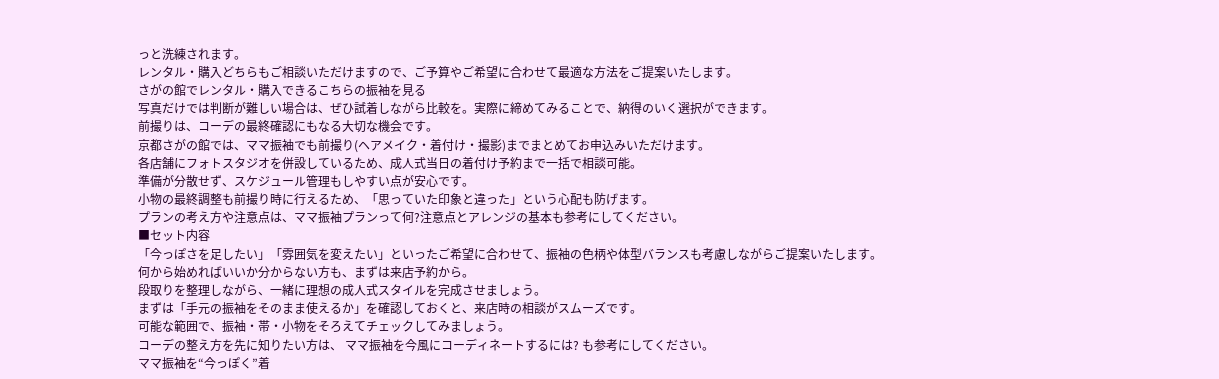っと洗練されます。
レンタル・購入どちらもご相談いただけますので、ご予算やご希望に合わせて最適な方法をご提案いたします。
さがの館でレンタル・購入できるこちらの振袖を見る
写真だけでは判断が難しい場合は、ぜひ試着しながら比較を。実際に締めてみることで、納得のいく選択ができます。
前撮りは、コーデの最終確認にもなる大切な機会です。
京都さがの館では、ママ振袖でも前撮り(ヘアメイク・着付け・撮影)までまとめてお申込みいただけます。
各店舗にフォトスタジオを併設しているため、成人式当日の着付け予約まで一括で相談可能。
準備が分散せず、スケジュール管理もしやすい点が安心です。
小物の最終調整も前撮り時に行えるため、「思っていた印象と違った」という心配も防げます。
プランの考え方や注意点は、ママ振袖プランって何?注意点とアレンジの基本も参考にしてください。
■セット内容
「今っぽさを足したい」「雰囲気を変えたい」といったご希望に合わせて、振袖の色柄や体型バランスも考慮しながらご提案いたします。
何から始めればいいか分からない方も、まずは来店予約から。
段取りを整理しながら、一緒に理想の成人式スタイルを完成させましょう。
まずは「手元の振袖をそのまま使えるか」を確認しておくと、来店時の相談がスムーズです。
可能な範囲で、振袖・帯・小物をそろえてチェックしてみましょう。
コーデの整え方を先に知りたい方は、 ママ振袖を今風にコーディネートするには? も参考にしてください。
ママ振袖を“今っぽく”着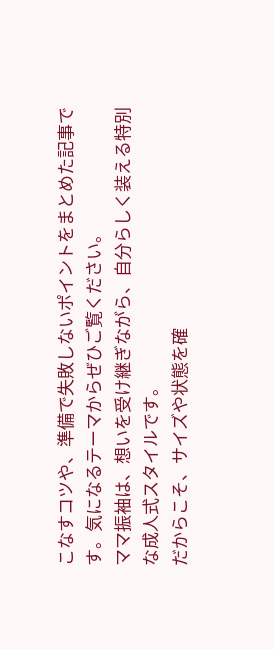こなすコツや、準備で失敗しないポイントをまとめた記事です。気になるテーマからぜひご覧ください。
ママ振袖は、想いを受け継ぎながら、自分らしく装える特別な成人式スタイルです。
だからこそ、サイズや状態を確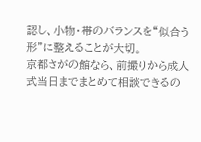認し、小物・帯のバランスを“似合う形”に整えることが大切。
京都さがの館なら、前撮りから成人式当日までまとめて相談できるの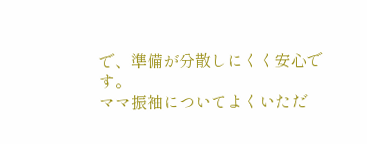で、準備が分散しにくく安心です。
ママ振袖についてよくいただ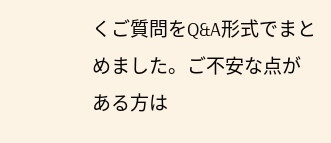くご質問をQ&A形式でまとめました。ご不安な点がある方は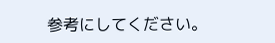参考にしてください。